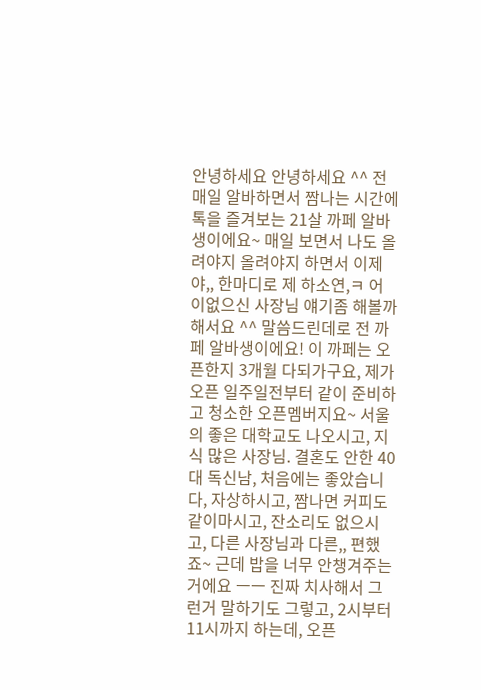안녕하세요 안녕하세요 ^^ 전 매일 알바하면서 짬나는 시간에 톡을 즐겨보는 21살 까페 알바생이에요~ 매일 보면서 나도 올려야지 올려야지 하면서 이제야,, 한마디로 제 하소연,ㅋ 어이없으신 사장님 얘기좀 해볼까해서요 ^^ 말씀드린데로 전 까페 알바생이에요! 이 까페는 오픈한지 3개월 다되가구요, 제가 오픈 일주일전부터 같이 준비하고 청소한 오픈멤버지요~ 서울의 좋은 대학교도 나오시고, 지식 많은 사장님. 결혼도 안한 40대 독신남, 처음에는 좋았습니다, 자상하시고, 짬나면 커피도 같이마시고, 잔소리도 없으시고, 다른 사장님과 다른,, 편했죠~ 근데 밥을 너무 안챙겨주는 거에요 ㅡㅡ 진짜 치사해서 그런거 말하기도 그렇고, 2시부터 11시까지 하는데, 오픈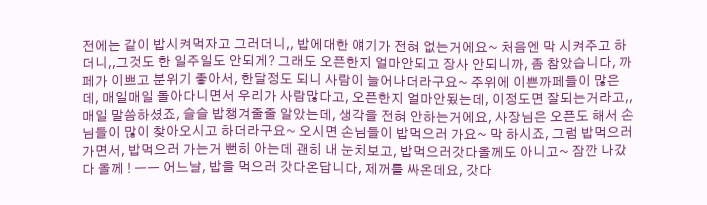전에는 같이 밥시켜먹자고 그러더니,, 밥에대한 얘기가 전혀 없는거에요~ 처음엔 막 시켜주고 하더니,,그것도 한 일주일도 안되게? 그래도 오픈한지 얼마안되고 장사 안되니까, 좀 참았습니다, 까페가 이쁘고 분위기 좋아서, 한달정도 되니 사람이 늘어나더라구요~ 주위에 이쁜까페들이 많은데, 매일매일 돌아다니면서 우리가 사람많다고, 오픈한지 얼마안됬는데, 이정도면 잘되는거라고,, 매일 말씀하셨죠, 슬슬 밥챙겨줄줄 알았는데, 생각을 전혀 안하는거에요, 사장님은 오픈도 해서 손님들이 많이 찾아오시고 하더라구요~ 오시면 손님들이 밥먹으러 가요~ 막 하시죠, 그럼 밥먹으러 가면서, 밥먹으러 가는거 뻔히 아는데 괜히 내 눈치보고, 밥먹으러갓다올께도 아니고~ 잠깐 나갔다 올께 ! ㅡㅡ 어느날, 밥을 먹으러 갓다온답니다, 제꺼를 싸온데요, 갓다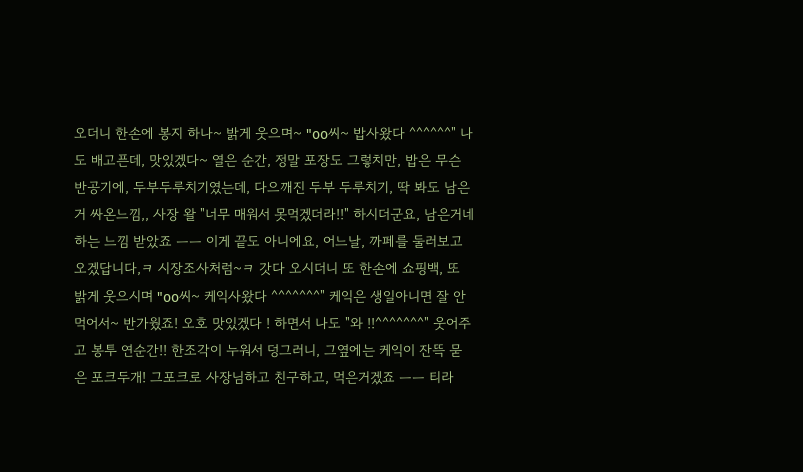오더니 한손에 봉지 하나~ 밝게 웃으며~ "oo씨~ 밥사왔다 ^^^^^^" 나도 배고픈데, 맛있겠다~ 열은 순간, 정말 포장도 그렇치만, 밥은 무슨 반공기에, 두부두루치기였는데, 다으깨진 두부 두루치기, 딱 봐도 남은거 싸온느낌,, 사장 왈 "너무 매워서 못먹겠더라!!" 하시더군요, 남은거네 하는 느낌 받았죠 ㅡㅡ 이게 끝도 아니에요, 어느날, 까페를 둘러보고 오겠답니다,ㅋ 시장조사처럼~ㅋ 갓다 오시더니 또 한손에 쇼핑백, 또 밝게 웃으시며 "oo씨~ 케익사왔다 ^^^^^^^" 케익은 생일아니면 잘 안먹어서~ 반가웠죠! 오호 맛있겠다 ! 하면서 나도 "와 !!^^^^^^^" 웃어주고 봉투 연순간!! 한조각이 누워서 덩그러니, 그옆에는 케익이 잔뜩 묻은 포크두개! 그포크로 사장님하고 친구하고, 먹은거겠죠 ㅡㅡ 티라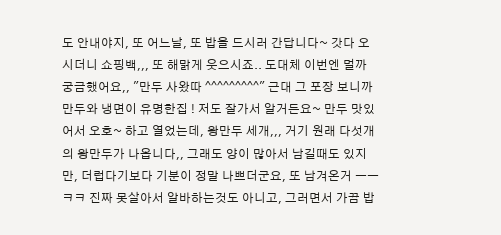도 안내야지, 또 어느날, 또 밥을 드시러 간답니다~ 갓다 오시더니 쇼핑백,,, 또 해맑게 웃으시죠.. 도대체 이번엔 멀까 궁금했어요,, "만두 사왔따 ^^^^^^^^^" 근대 그 포장 보니까 만두와 냉면이 유명한집 ! 저도 잘가서 알거든요~ 만두 맛있어서 오호~ 하고 열었는데, 왕만두 세개,,, 거기 원래 다섯개의 왕만두가 나옵니다,, 그래도 양이 많아서 남길때도 있지만, 더럽다기보다 기분이 정말 나쁘더군요, 또 남겨온거 ㅡㅡㅋㅋ 진짜 못살아서 알바하는것도 아니고, 그러면서 가끔 밥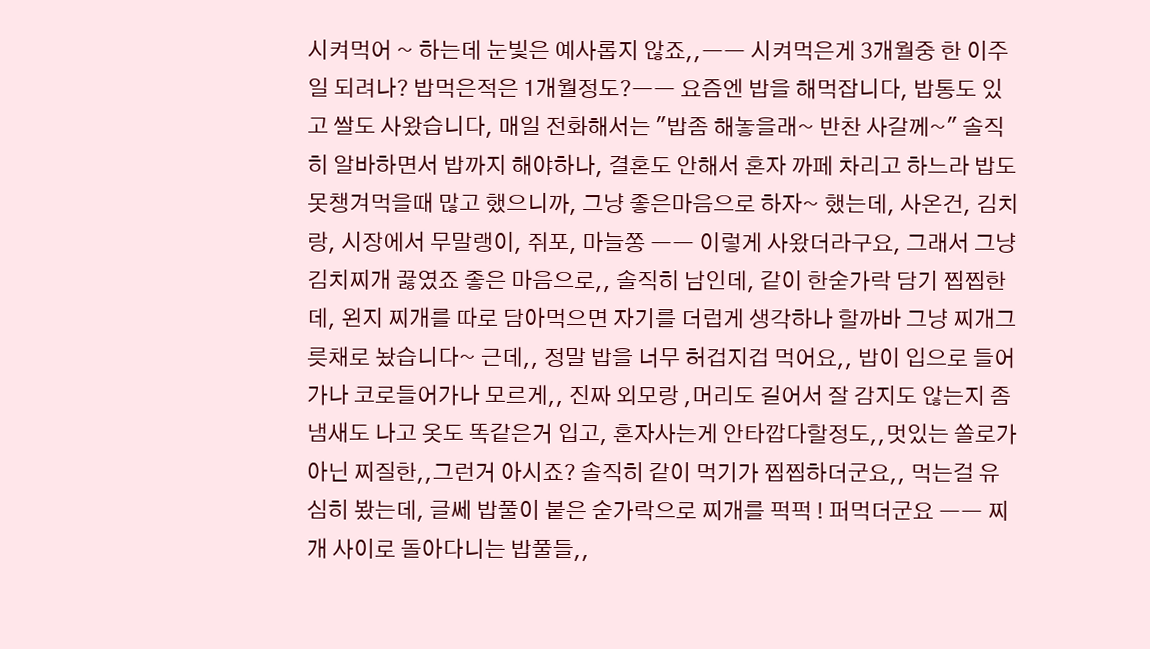시켜먹어 ~ 하는데 눈빛은 예사롭지 않죠,,ㅡㅡ 시켜먹은게 3개월중 한 이주일 되려나? 밥먹은적은 1개월정도?ㅡㅡ 요즘엔 밥을 해먹잡니다, 밥통도 있고 쌀도 사왔습니다, 매일 전화해서는 "밥좀 해놓을래~ 반찬 사갈께~" 솔직히 알바하면서 밥까지 해야하나, 결혼도 안해서 혼자 까페 차리고 하느라 밥도 못챙겨먹을때 많고 했으니까, 그냥 좋은마음으로 하자~ 했는데, 사온건, 김치랑, 시장에서 무말랭이, 쥐포, 마늘쫑 ㅡㅡ 이렇게 사왔더라구요, 그래서 그냥 김치찌개 끓였죠 좋은 마음으로,, 솔직히 남인데, 같이 한숟가락 담기 찝찝한데, 왼지 찌개를 따로 담아먹으면 자기를 더럽게 생각하나 할까바 그냥 찌개그릇채로 놨습니다~ 근데,, 정말 밥을 너무 허겁지겁 먹어요,, 밥이 입으로 들어가나 코로들어가나 모르게,, 진짜 외모랑 ,머리도 길어서 잘 감지도 않는지 좀 냄새도 나고 옷도 똑같은거 입고, 혼자사는게 안타깝다할정도,,멋있는 쏠로가 아닌 찌질한,,그런거 아시죠? 솔직히 같이 먹기가 찝찝하더군요,, 먹는걸 유심히 봤는데, 글쎄 밥풀이 붙은 숟가락으로 찌개를 퍽퍽 ! 퍼먹더군요 ㅡㅡ 찌개 사이로 돌아다니는 밥풀들,,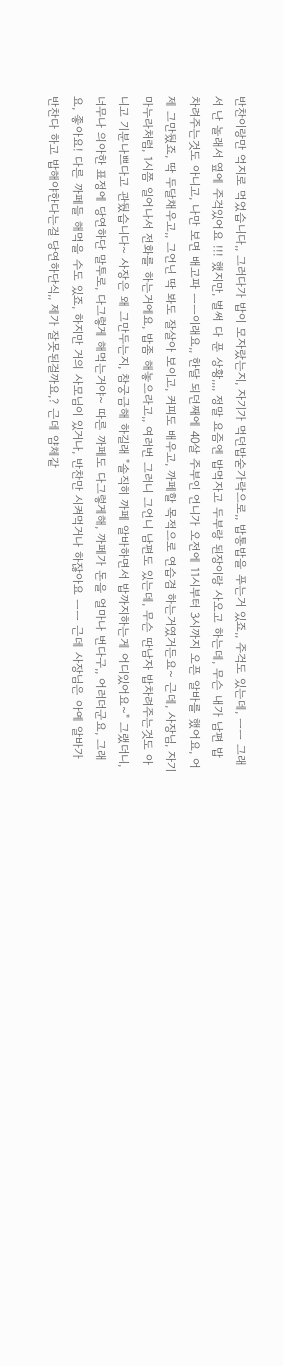반찬이랑만 억지로 먹었습니다,, 그러다가 밥이 모자랐는지, 자기가 먹던밥숟가락으로,, 밥통밥을 푸는거 있죠,, 주걱도 있는데, ㅡㅡ 그래서 난 놀래서 옆에 주걱있어요 !!! 했지만, 벌써 다 푼 상황,,,, 정말 요즘엔 밥먹자고 두부랑 된장이랑 사오고 하는데, 무슨 내가 남편 밥 차려주는것도 아니고, 나만 보면 배고파 ㅡㅡ이래요,, 한달 되던째에 40살 주부인 언니가 오전에 11시부터 3시까지 오픈 알바를 했어요, 어제 그만뒀죠, 딱 두달채우고,, 그언닌 딱 봐도 잘살아 보이고, 커피도 배우고, 까페할 목적으로 연습겸 하는거였거든요~ 근데, 사장님, 자기 마누라처럼, 1시쯤 일어나서 전화를 하는거에요, 밥좀 해놓으라고,, 여러번 그러니 그언니 남편도 있는데, 무슨 딴남자 밥차려주는것도 아니고 기분나쁘다고 관뒀습니다~ 사장은 왜 그만두는지, 참궁금해 하길래 "솔직히 까페 알바하면서 밥까지하는게 어디있어요~" 그랬더니, 너무나 의아한 표정에 당연하단 말투로, 다그렇게 해먹는거야~ 따른 까페도 다그렇게해, 까페가 돈을 얼마나 번다구,, 어러더군요, 그래요, 좋아요! 다른 까페들 해먹을 수도 있죠, 하지만 거의 사모님이 있거나, 반찬만 시켜먹거나 하잖아요 ㅡㅡ 근데 사장님은 아예 알바가 반찬다 하고 밥해야한다는걸 당연하단식,, 제가 잘못된걸까요,? 근데 얌체같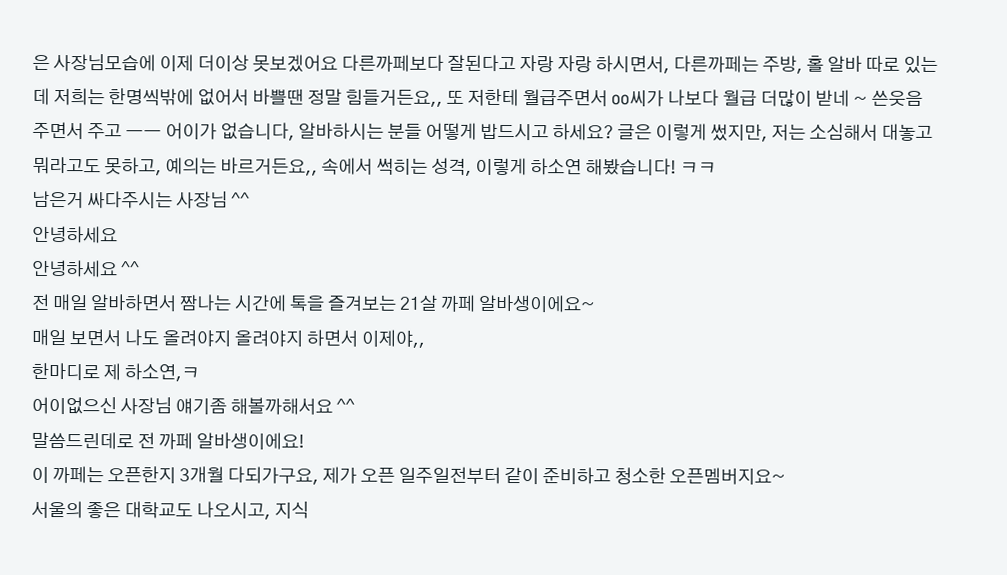은 사장님모습에 이제 더이상 못보겠어요 다른까페보다 잘된다고 자랑 자랑 하시면서, 다른까페는 주방, 홀 알바 따로 있는데 저희는 한명씩밖에 없어서 바쁠땐 정말 힘들거든요,, 또 저한테 월급주면서 oo씨가 나보다 월급 더많이 받네 ~ 쓴웃음 주면서 주고 ㅡㅡ 어이가 없습니다, 알바하시는 분들 어떻게 밥드시고 하세요? 글은 이렇게 썼지만, 저는 소심해서 대놓고 뭐라고도 못하고, 예의는 바르거든요,, 속에서 썩히는 성격, 이렇게 하소연 해봤습니다! ㅋㅋ
남은거 싸다주시는 사장님 ^^
안녕하세요
안녕하세요 ^^
전 매일 알바하면서 짬나는 시간에 톡을 즐겨보는 21살 까페 알바생이에요~
매일 보면서 나도 올려야지 올려야지 하면서 이제야,,
한마디로 제 하소연,ㅋ
어이없으신 사장님 얘기좀 해볼까해서요 ^^
말씀드린데로 전 까페 알바생이에요!
이 까페는 오픈한지 3개월 다되가구요, 제가 오픈 일주일전부터 같이 준비하고 청소한 오픈멤버지요~
서울의 좋은 대학교도 나오시고, 지식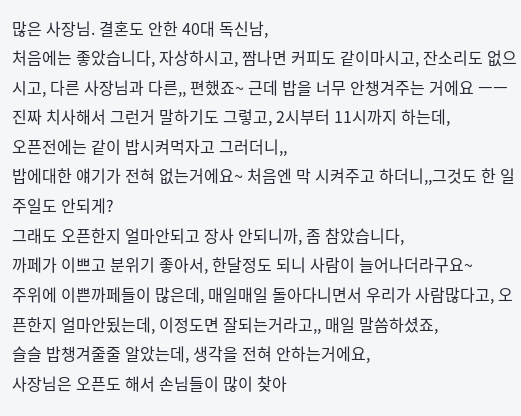많은 사장님. 결혼도 안한 40대 독신남,
처음에는 좋았습니다, 자상하시고, 짬나면 커피도 같이마시고, 잔소리도 없으시고, 다른 사장님과 다른,, 편했죠~ 근데 밥을 너무 안챙겨주는 거에요 ㅡㅡ
진짜 치사해서 그런거 말하기도 그렇고, 2시부터 11시까지 하는데,
오픈전에는 같이 밥시켜먹자고 그러더니,,
밥에대한 얘기가 전혀 없는거에요~ 처음엔 막 시켜주고 하더니,,그것도 한 일주일도 안되게?
그래도 오픈한지 얼마안되고 장사 안되니까, 좀 참았습니다,
까페가 이쁘고 분위기 좋아서, 한달정도 되니 사람이 늘어나더라구요~
주위에 이쁜까페들이 많은데, 매일매일 돌아다니면서 우리가 사람많다고, 오픈한지 얼마안됬는데, 이정도면 잘되는거라고,, 매일 말씀하셨죠,
슬슬 밥챙겨줄줄 알았는데, 생각을 전혀 안하는거에요,
사장님은 오픈도 해서 손님들이 많이 찾아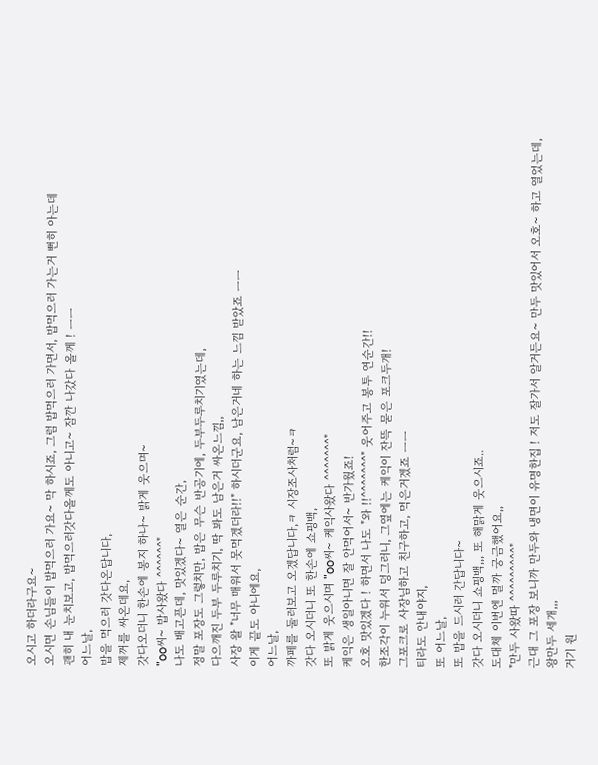오시고 하더라구요~
오시면 손님들이 밥먹으러 가요~ 막 하시죠, 그럼 밥먹으러 가면서, 밥먹으러 가는거 뻔히 아는데
괜히 내 눈치보고, 밥먹으러갓다올께도 아니고~ 잠깐 나갔다 올께 ! ㅡㅡ
어느날,
밥을 먹으러 갓다온답니다,
제꺼를 싸온데요,
갓다오더니 한손에 봉지 하나~ 밝게 웃으며~
"oo씨~ 밥사왔다 ^^^^^^"
나도 배고픈데, 맛있겠다~ 열은 순간,
정말 포장도 그렇치만, 밥은 무슨 반공기에, 두부두루치기였는데,
다으깨진 두부 두루치기, 딱 봐도 남은거 싸온느낌,,
사장 왈 "너무 매워서 못먹겠더라!!" 하시더군요, 남은거네 하는 느낌 받았죠 ㅡㅡ
이게 끝도 아니에요,
어느날,
까페를 둘러보고 오겠답니다,ㅋ 시장조사처럼~ㅋ
갓다 오시더니 또 한손에 쇼핑백,
또 밝게 웃으시며 "oo씨~ 케익사왔다 ^^^^^^^"
케익은 생일아니면 잘 안먹어서~ 반가웠죠!
오호 맛있겠다 ! 하면서 나도 "와 !!^^^^^^^" 웃어주고 봉투 연순간!!
한조각이 누워서 덩그러니, 그옆에는 케익이 잔뜩 묻은 포크두개!
그포크로 사장님하고 친구하고, 먹은거겠죠 ㅡㅡ
티라도 안내야지,
또 어느날,
또 밥을 드시러 간답니다~
갓다 오시더니 쇼핑백,,, 또 해맑게 웃으시죠..
도대체 이번엔 멀까 궁금했어요,,
"만두 사왔따 ^^^^^^^^^"
근대 그 포장 보니까 만두와 냉면이 유명한집 ! 저도 잘가서 알거든요~ 만두 맛있어서 오호~ 하고 열었는데,
왕만두 세개,,,
거기 원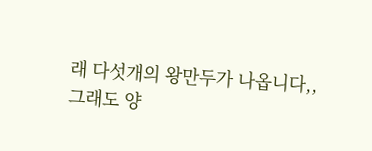래 다섯개의 왕만두가 나옵니다,,
그래도 양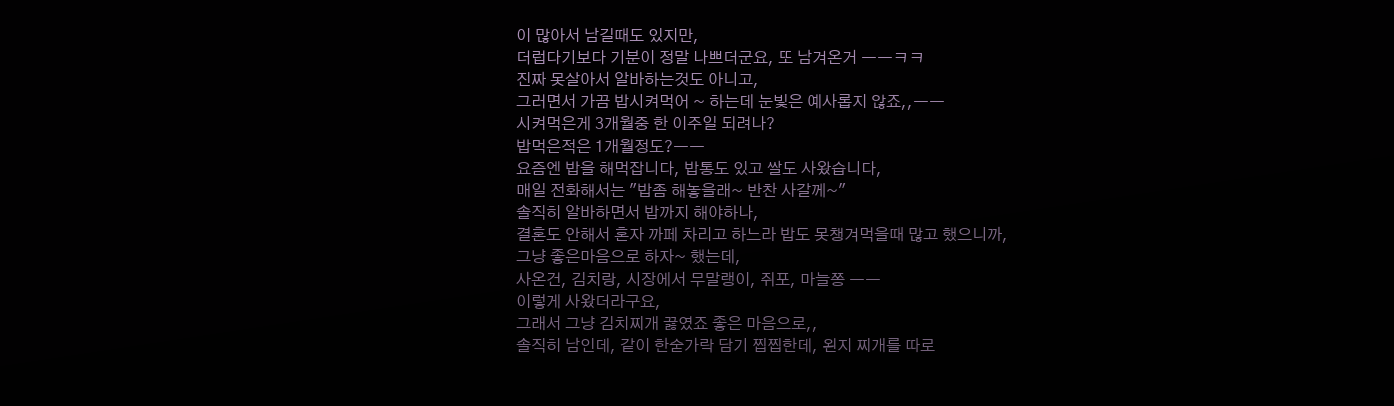이 많아서 남길때도 있지만,
더럽다기보다 기분이 정말 나쁘더군요, 또 남겨온거 ㅡㅡㅋㅋ
진짜 못살아서 알바하는것도 아니고,
그러면서 가끔 밥시켜먹어 ~ 하는데 눈빛은 예사롭지 않죠,,ㅡㅡ
시켜먹은게 3개월중 한 이주일 되려나?
밥먹은적은 1개월정도?ㅡㅡ
요즘엔 밥을 해먹잡니다, 밥통도 있고 쌀도 사왔습니다,
매일 전화해서는 "밥좀 해놓을래~ 반찬 사갈께~"
솔직히 알바하면서 밥까지 해야하나,
결혼도 안해서 혼자 까페 차리고 하느라 밥도 못챙겨먹을때 많고 했으니까,
그냥 좋은마음으로 하자~ 했는데,
사온건, 김치랑, 시장에서 무말랭이, 쥐포, 마늘쫑 ㅡㅡ
이렇게 사왔더라구요,
그래서 그냥 김치찌개 끓였죠 좋은 마음으로,,
솔직히 남인데, 같이 한숟가락 담기 찝찝한데, 왼지 찌개를 따로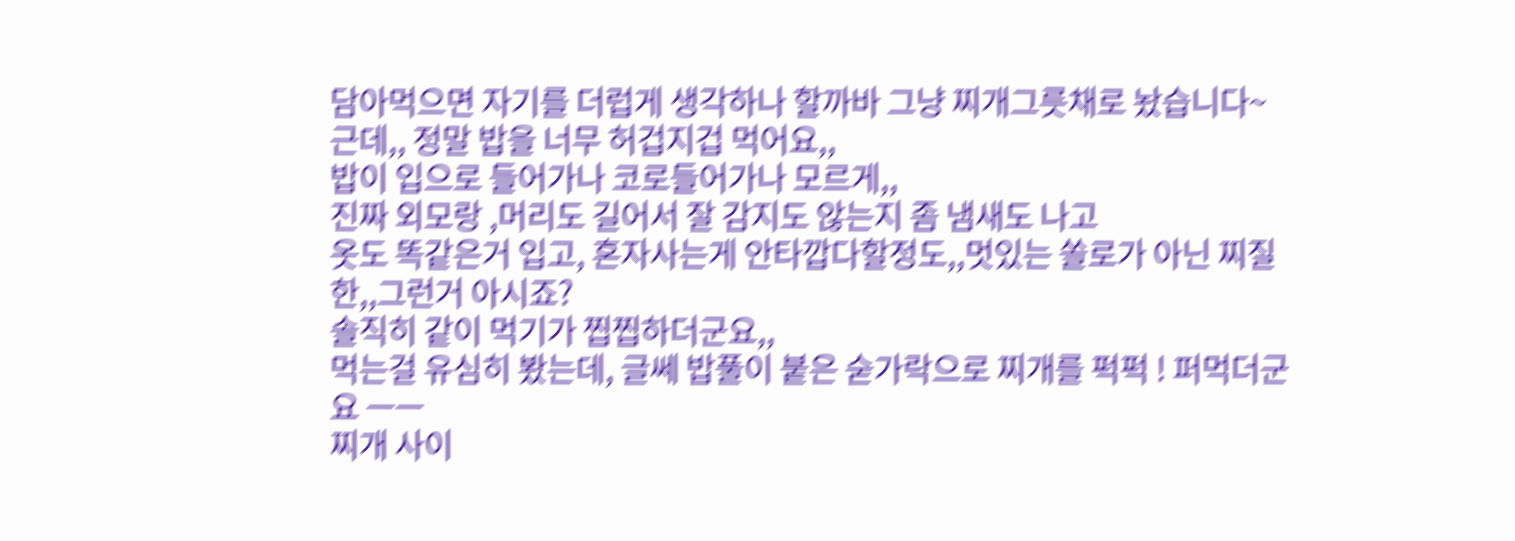담아먹으면 자기를 더럽게 생각하나 할까바 그냥 찌개그릇채로 놨습니다~
근데,, 정말 밥을 너무 허겁지겁 먹어요,,
밥이 입으로 들어가나 코로들어가나 모르게,,
진짜 외모랑 ,머리도 길어서 잘 감지도 않는지 좀 냄새도 나고
옷도 똑같은거 입고, 혼자사는게 안타깝다할정도,,멋있는 쏠로가 아닌 찌질한,,그런거 아시죠?
솔직히 같이 먹기가 찝찝하더군요,,
먹는걸 유심히 봤는데, 글쎄 밥풀이 붙은 숟가락으로 찌개를 퍽퍽 ! 퍼먹더군요 ㅡㅡ
찌개 사이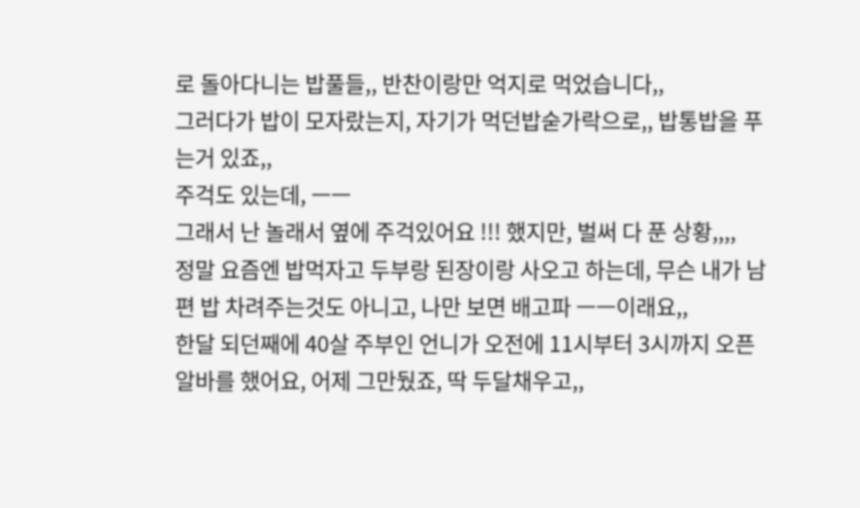로 돌아다니는 밥풀들,, 반찬이랑만 억지로 먹었습니다,,
그러다가 밥이 모자랐는지, 자기가 먹던밥숟가락으로,, 밥통밥을 푸는거 있죠,,
주걱도 있는데, ㅡㅡ
그래서 난 놀래서 옆에 주걱있어요 !!! 했지만, 벌써 다 푼 상황,,,,
정말 요즘엔 밥먹자고 두부랑 된장이랑 사오고 하는데, 무슨 내가 남편 밥 차려주는것도 아니고, 나만 보면 배고파 ㅡㅡ이래요,,
한달 되던째에 40살 주부인 언니가 오전에 11시부터 3시까지 오픈 알바를 했어요, 어제 그만뒀죠, 딱 두달채우고,,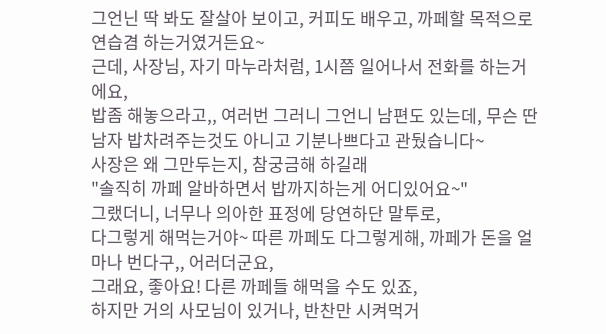그언닌 딱 봐도 잘살아 보이고, 커피도 배우고, 까페할 목적으로 연습겸 하는거였거든요~
근데, 사장님, 자기 마누라처럼, 1시쯤 일어나서 전화를 하는거에요,
밥좀 해놓으라고,, 여러번 그러니 그언니 남편도 있는데, 무슨 딴남자 밥차려주는것도 아니고 기분나쁘다고 관뒀습니다~
사장은 왜 그만두는지, 참궁금해 하길래
"솔직히 까페 알바하면서 밥까지하는게 어디있어요~"
그랬더니, 너무나 의아한 표정에 당연하단 말투로,
다그렇게 해먹는거야~ 따른 까페도 다그렇게해, 까페가 돈을 얼마나 번다구,, 어러더군요,
그래요, 좋아요! 다른 까페들 해먹을 수도 있죠,
하지만 거의 사모님이 있거나, 반찬만 시켜먹거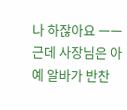나 하잖아요 ㅡㅡ
근데 사장님은 아예 알바가 반찬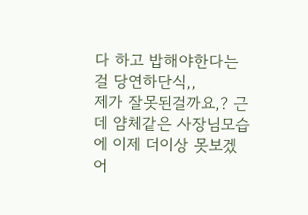다 하고 밥해야한다는걸 당연하단식,,
제가 잘못된걸까요,? 근데 얌체같은 사장님모습에 이제 더이상 못보겠어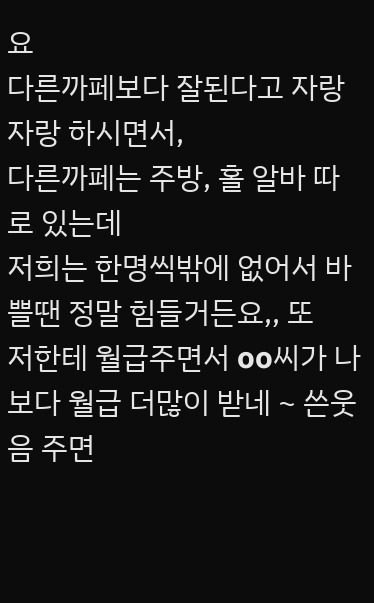요
다른까페보다 잘된다고 자랑 자랑 하시면서,
다른까페는 주방, 홀 알바 따로 있는데
저희는 한명씩밖에 없어서 바쁠땐 정말 힘들거든요,, 또
저한테 월급주면서 oo씨가 나보다 월급 더많이 받네 ~ 쓴웃음 주면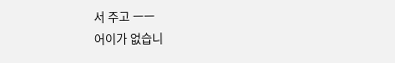서 주고 ㅡㅡ
어이가 없습니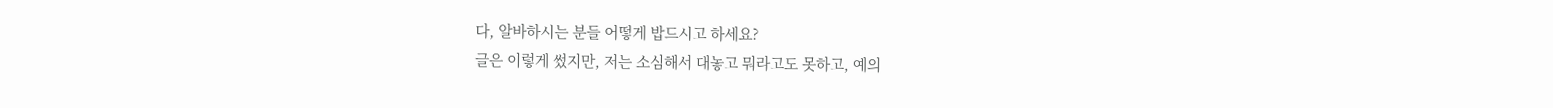다, 알바하시는 분들 어떻게 밥드시고 하세요?
글은 이렇게 썼지만, 저는 소심해서 대놓고 뭐라고도 못하고, 예의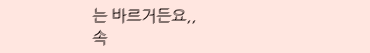는 바르거든요,,
속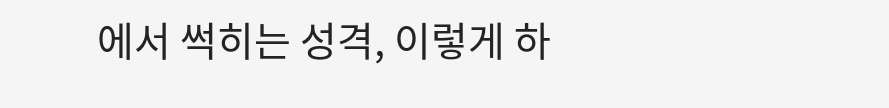에서 썩히는 성격, 이렇게 하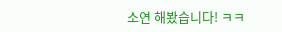소연 해봤습니다! ㅋㅋ